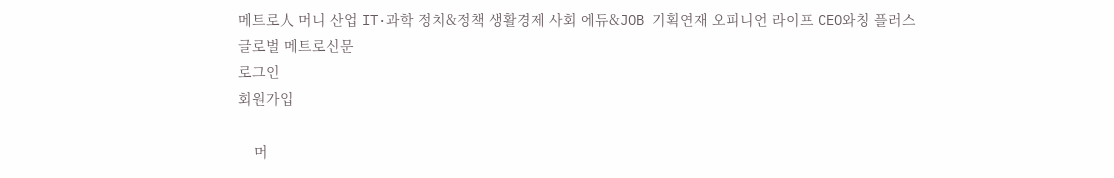메트로人 머니 산업 IT·과학 정치&정책 생활경제 사회 에듀&JOB 기획연재 오피니언 라이프 CEO와칭 플러스
글로벌 메트로신문
로그인
회원가입

    머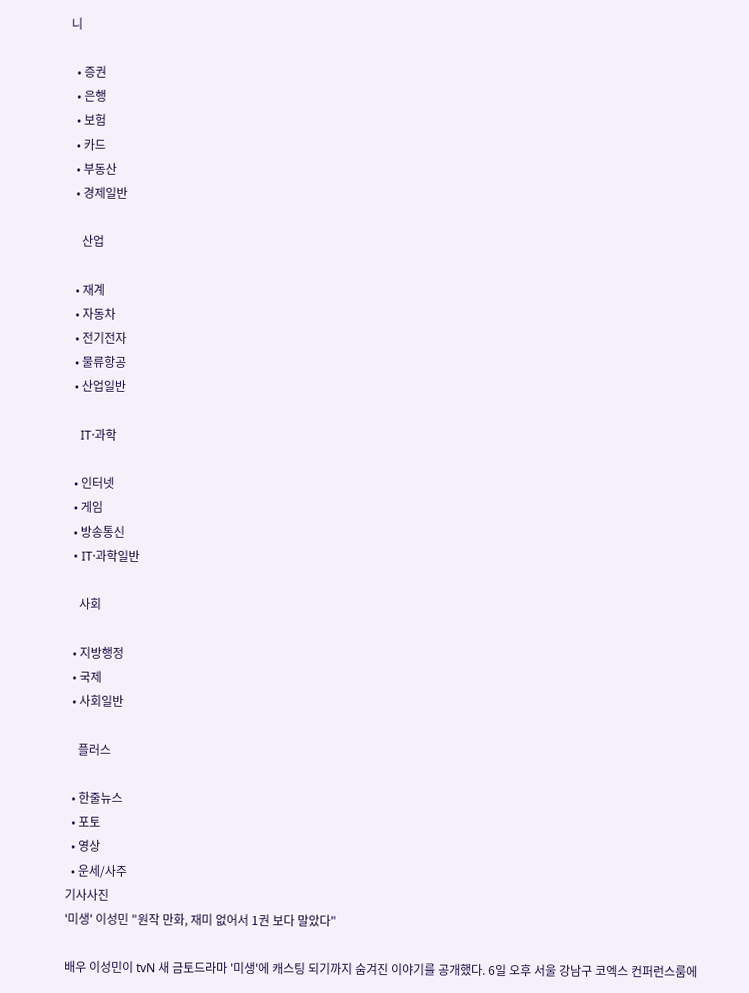니

  • 증권
  • 은행
  • 보험
  • 카드
  • 부동산
  • 경제일반

    산업

  • 재계
  • 자동차
  • 전기전자
  • 물류항공
  • 산업일반

    IT·과학

  • 인터넷
  • 게임
  • 방송통신
  • IT·과학일반

    사회

  • 지방행정
  • 국제
  • 사회일반

    플러스

  • 한줄뉴스
  • 포토
  • 영상
  • 운세/사주
기사사진
'미생' 이성민 "원작 만화, 재미 없어서 1권 보다 말았다"

배우 이성민이 tvN 새 금토드라마 '미생'에 캐스팅 되기까지 숨겨진 이야기를 공개했다. 6일 오후 서울 강남구 코엑스 컨퍼런스룸에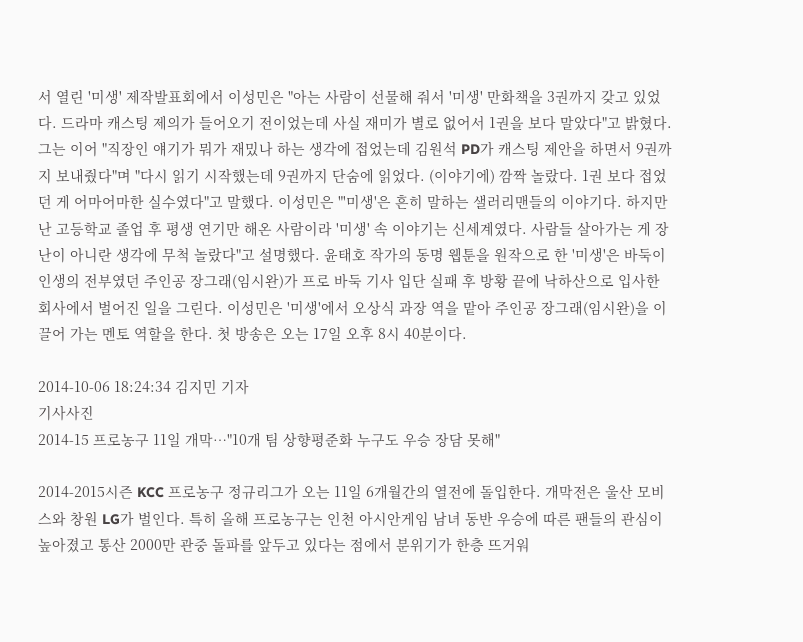서 열린 '미생' 제작발표회에서 이성민은 "아는 사람이 선물해 줘서 '미생' 만화책을 3권까지 갖고 있었다. 드라마 캐스팅 제의가 들어오기 전이었는데 사실 재미가 별로 없어서 1권을 보다 말았다"고 밝혔다. 그는 이어 "직장인 얘기가 뭐가 재밌나 하는 생각에 접었는데 김원석 PD가 캐스팅 제안을 하면서 9권까지 보내줬다"며 "다시 읽기 시작했는데 9권까지 단숨에 읽었다. (이야기에) 깜짝 놀랐다. 1권 보다 접었던 게 어마어마한 실수였다"고 말했다. 이성민은 "'미생'은 흔히 말하는 샐러리맨들의 이야기다. 하지만 난 고등학교 졸업 후 평생 연기만 해온 사람이라 '미생' 속 이야기는 신세계였다. 사람들 살아가는 게 장난이 아니란 생각에 무척 놀랐다"고 설명했다. 윤태호 작가의 동명 웹툰을 원작으로 한 '미생'은 바둑이 인생의 전부였던 주인공 장그래(임시완)가 프로 바둑 기사 입단 실패 후 방황 끝에 낙하산으로 입사한 회사에서 벌어진 일을 그린다. 이성민은 '미생'에서 오상식 과장 역을 맡아 주인공 장그래(임시완)을 이끌어 가는 멘토 역할을 한다. 첫 방송은 오는 17일 오후 8시 40분이다.

2014-10-06 18:24:34 김지민 기자
기사사진
2014-15 프로농구 11일 개막…"10개 팀 상향평준화 누구도 우승 장담 못해"

2014-2015시즌 KCC 프로농구 정규리그가 오는 11일 6개월간의 열전에 돌입한다. 개막전은 울산 모비스와 창원 LG가 벌인다. 특히 올해 프로농구는 인천 아시안게임 남녀 동반 우승에 따른 팬들의 관심이 높아졌고 통산 2000만 관중 돌파를 앞두고 있다는 점에서 분위기가 한층 뜨거워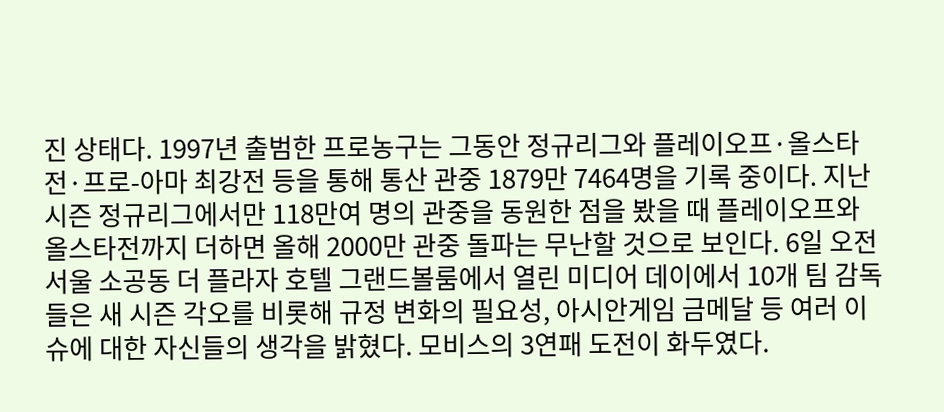진 상태다. 1997년 출범한 프로농구는 그동안 정규리그와 플레이오프·올스타전·프로-아마 최강전 등을 통해 통산 관중 1879만 7464명을 기록 중이다. 지난 시즌 정규리그에서만 118만여 명의 관중을 동원한 점을 봤을 때 플레이오프와 올스타전까지 더하면 올해 2000만 관중 돌파는 무난할 것으로 보인다. 6일 오전 서울 소공동 더 플라자 호텔 그랜드볼룸에서 열린 미디어 데이에서 10개 팀 감독들은 새 시즌 각오를 비롯해 규정 변화의 필요성, 아시안게임 금메달 등 여러 이슈에 대한 자신들의 생각을 밝혔다. 모비스의 3연패 도전이 화두였다.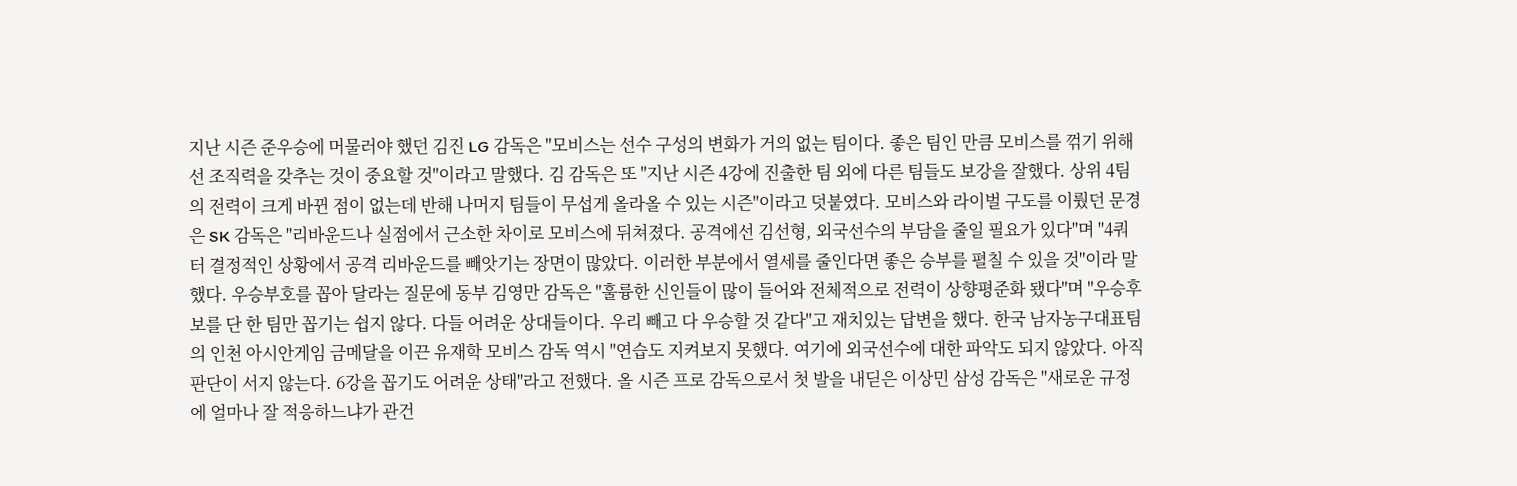지난 시즌 준우승에 머물러야 했던 김진 LG 감독은 "모비스는 선수 구성의 변화가 거의 없는 팀이다. 좋은 팀인 만큼 모비스를 꺾기 위해선 조직력을 갖추는 것이 중요할 것"이라고 말했다. 김 감독은 또 "지난 시즌 4강에 진출한 팀 외에 다른 팀들도 보강을 잘했다. 상위 4팀의 전력이 크게 바뀐 점이 없는데 반해 나머지 팀들이 무섭게 올라올 수 있는 시즌"이라고 덧붙였다. 모비스와 라이벌 구도를 이뤘던 문경은 SK 감독은 "리바운드나 실점에서 근소한 차이로 모비스에 뒤쳐졌다. 공격에선 김선형, 외국선수의 부담을 줄일 필요가 있다"며 "4쿼터 결정적인 상황에서 공격 리바운드를 빼앗기는 장면이 많았다. 이러한 부분에서 열세를 줄인다면 좋은 승부를 펼칠 수 있을 것"이라 말했다. 우승부호를 꼽아 달라는 질문에 동부 김영만 감독은 "훌륭한 신인들이 많이 들어와 전체적으로 전력이 상향평준화 됐다"며 "우승후보를 단 한 팀만 꼽기는 쉽지 않다. 다들 어려운 상대들이다. 우리 빼고 다 우승할 것 같다"고 재치있는 답변을 했다. 한국 남자농구대표팀의 인천 아시안게임 금메달을 이끈 유재학 모비스 감독 역시 "연습도 지켜보지 못했다. 여기에 외국선수에 대한 파악도 되지 않았다. 아직 판단이 서지 않는다. 6강을 꼽기도 어려운 상태"라고 전했다. 올 시즌 프로 감독으로서 첫 발을 내딛은 이상민 삼성 감독은 "새로운 규정에 얼마나 잘 적응하느냐가 관건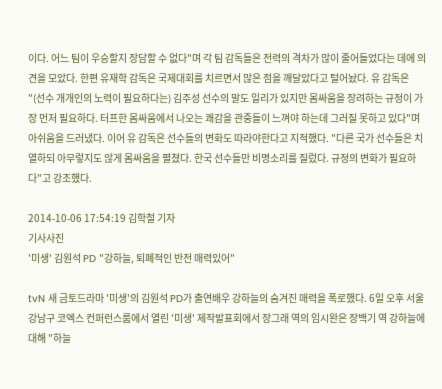이다. 어느 팀이 우승할지 장담할 수 없다"며 각 팀 감독들은 전력의 격차가 많이 줄어들었다는 데에 의견을 모았다. 한편 유재학 감독은 국제대회를 치르면서 많은 점을 깨달았다고 털어놨다. 유 감독은 "(선수 개개인의 노력이 필요하다는) 김주성 선수의 말도 일리가 있지만 몸싸움을 장려하는 규정이 가장 먼저 필요하다. 터프한 몸싸움에서 나오는 쾌감을 관중들이 느껴야 하는데 그러질 못하고 있다"며 아쉬움을 드러냈다. 이어 유 감독은 선수들의 변화도 따라야한다고 지적했다. "다른 국가 선수들은 치열하되 아무렇지도 않게 몸싸움을 펼쳤다. 한국 선수들만 비명소리를 질렀다. 규정의 변화가 필요하다"고 강조했다.

2014-10-06 17:54:19 김학철 기자
기사사진
'미생' 김원석 PD "강하늘, 퇴폐적인 반전 매력있어"

tvN 새 금토드라마 '미생'의 김원석 PD가 출연배우 강하늘의 숨겨진 매력을 폭로했다. 6일 오후 서울 강남구 코엑스 컨퍼런스룸에서 열린 '미생' 제작발표회에서 장그래 역의 임시완은 장백기 역 강하늘에 대해 "하늘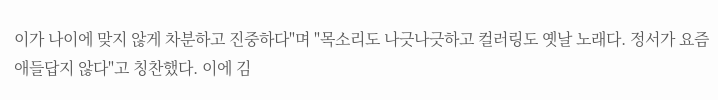이가 나이에 맞지 않게 차분하고 진중하다"며 "목소리도 나긋나긋하고 컬러링도 옛날 노래다. 정서가 요즘 애들답지 않다"고 칭찬했다. 이에 김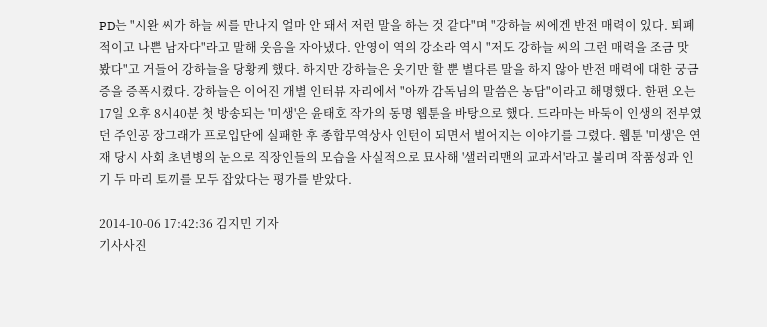PD는 "시완 씨가 하늘 씨를 만나지 얼마 안 돼서 저런 말을 하는 것 같다"며 "강하늘 씨에겐 반전 매력이 있다. 퇴폐적이고 나쁜 남자다"라고 말해 웃음을 자아냈다. 안영이 역의 강소라 역시 "저도 강하늘 씨의 그런 매력을 조금 맛 봤다"고 거들어 강하늘을 당황케 했다. 하지만 강하늘은 웃기만 할 뿐 별다른 말을 하지 않아 반전 매력에 대한 궁금증을 증폭시켰다. 강하늘은 이어진 개별 인터뷰 자리에서 "아까 감독님의 말씀은 농담"이라고 해명했다. 한편 오는 17일 오후 8시40분 첫 방송되는 '미생'은 윤태호 작가의 동명 웹툰을 바탕으로 했다. 드라마는 바둑이 인생의 전부였던 주인공 장그래가 프로입단에 실패한 후 종합무역상사 인턴이 되면서 벌어지는 이야기를 그렸다. 웹툰 '미생'은 연재 당시 사회 초년병의 눈으로 직장인들의 모습을 사실적으로 묘사해 '샐러리맨의 교과서'라고 불리며 작품성과 인기 두 마리 토끼를 모두 잡았다는 평가를 받았다.

2014-10-06 17:42:36 김지민 기자
기사사진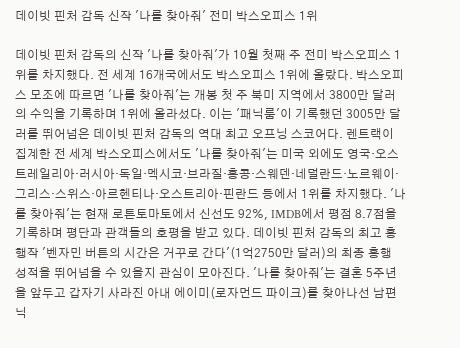데이빗 핀처 감독 신작 '나를 찾아줘' 전미 박스오피스 1위

데이빗 핀처 감독의 신작 '나를 찾아줘'가 10월 첫째 주 전미 박스오피스 1위를 차지했다. 전 세계 16개국에서도 박스오피스 1위에 올랐다. 박스오피스 모조에 따르면 '나를 찾아줘'는 개봉 첫 주 북미 지역에서 3800만 달러의 수익을 기록하며 1위에 올라섰다. 이는 '패닉룸'이 기록했던 3005만 달러를 뛰어넘은 데이빗 핀처 감독의 역대 최고 오프닝 스코어다. 렌트랙이 집계한 전 세계 박스오피스에서도 '나를 찾아줘'는 미국 외에도 영국·오스트레일리아·러시아·독일·멕시코·브라질·홍콩·스웨덴·네덜란드·노르웨이·그리스·스위스·아르헨티나·오스트리아·핀란드 등에서 1위를 차지했다. '나를 찾아줘'는 현재 로튼토마토에서 신선도 92%, IMDB에서 평점 8.7점을 기록하며 평단과 관객들의 호평을 받고 있다. 데이빗 핀처 감독의 최고 흥행작 '벤자민 버튼의 시간은 거꾸로 간다'(1억2750만 달러)의 최종 흥행 성적을 뛰어넘을 수 있을지 관심이 모아진다. '나를 찾아줘'는 결혼 5주년을 앞두고 갑자기 사라진 아내 에이미(로자먼드 파이크)를 찾아나선 남편 닉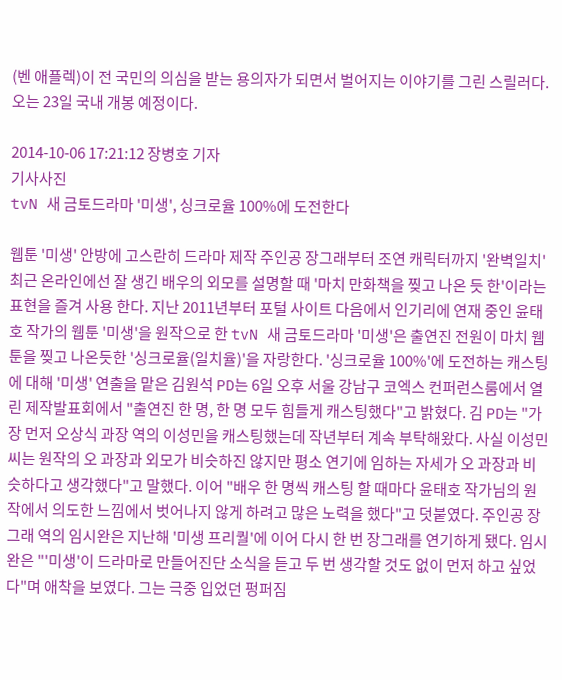(벤 애플렉)이 전 국민의 의심을 받는 용의자가 되면서 벌어지는 이야기를 그린 스릴러다. 오는 23일 국내 개봉 예정이다.

2014-10-06 17:21:12 장병호 기자
기사사진
tvN 새 금토드라마 '미생', 싱크로율 100%에 도전한다

웹툰 '미생' 안방에 고스란히 드라마 제작 주인공 장그래부터 조연 캐릭터까지 '완벽일치' 최근 온라인에선 잘 생긴 배우의 외모를 설명할 때 '마치 만화책을 찢고 나온 듯 한'이라는 표현을 즐겨 사용 한다. 지난 2011년부터 포털 사이트 다음에서 인기리에 연재 중인 윤태호 작가의 웹툰 '미생'을 원작으로 한 tvN 새 금토드라마 '미생'은 출연진 전원이 마치 웹툰을 찢고 나온듯한 '싱크로율(일치율)'을 자랑한다. '싱크로율 100%'에 도전하는 캐스팅에 대해 '미생' 연출을 맡은 김원석 PD는 6일 오후 서울 강남구 코엑스 컨퍼런스룸에서 열린 제작발표회에서 "출연진 한 명, 한 명 모두 힘들게 캐스팅했다"고 밝혔다. 김 PD는 "가장 먼저 오상식 과장 역의 이성민을 캐스팅했는데 작년부터 계속 부탁해왔다. 사실 이성민씨는 원작의 오 과장과 외모가 비슷하진 않지만 평소 연기에 임하는 자세가 오 과장과 비슷하다고 생각했다"고 말했다. 이어 "배우 한 명씩 캐스팅 할 때마다 윤태호 작가님의 원작에서 의도한 느낌에서 벗어나지 않게 하려고 많은 노력을 했다"고 덧붙였다. 주인공 장그래 역의 임시완은 지난해 '미생 프리퀄'에 이어 다시 한 번 장그래를 연기하게 됐다. 임시완은 "'미생'이 드라마로 만들어진단 소식을 듣고 두 번 생각할 것도 없이 먼저 하고 싶었다"며 애착을 보였다. 그는 극중 입었던 펑퍼짐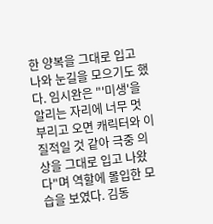한 양복을 그대로 입고 나와 눈길을 모으기도 했다. 임시완은 "'미생'을 알리는 자리에 너무 멋 부리고 오면 캐릭터와 이질적일 것 같아 극중 의상을 그대로 입고 나왔다"며 역할에 몰입한 모습을 보였다. 김동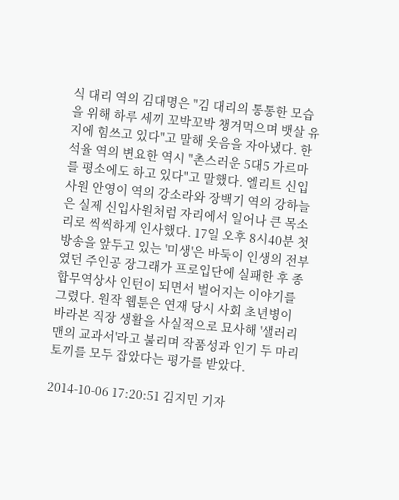식 대리 역의 김대명은 "김 대리의 통통한 모습을 위해 하루 세끼 꼬박꼬박 챙겨먹으며 뱃살 유지에 힘쓰고 있다"고 말해 웃음을 자아냈다. 한석율 역의 변요한 역시 "촌스러운 5대5 가르마를 평소에도 하고 있다"고 말했다. 엘리트 신입사원 안영이 역의 강소라와 장백기 역의 강하늘은 실제 신입사원처럼 자리에서 일어나 큰 목소리로 씩씩하게 인사했다. 17일 오후 8시40분 첫 방송을 앞두고 있는 '미생'은 바둑이 인생의 전부였던 주인공 장그래가 프로입단에 실패한 후 종합무역상사 인턴이 되면서 벌어지는 이야기를 그렸다. 원작 웹툰은 연재 당시 사회 초년병이 바라본 직장 생활을 사실적으로 묘사해 '샐러리맨의 교과서'라고 불리며 작품성과 인기 두 마리 토끼를 모두 잡았다는 평가를 받았다.

2014-10-06 17:20:51 김지민 기자